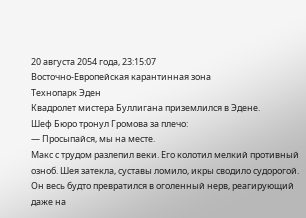20 августа 2054 года, 23:15:07
Восточно-Европейская карантинная зона
Технопарк Эден
Квадролет мистера Буллигана приземлился в Эдене.
Шеф Бюро тронул Громова за плечо:
— Просыпайся, мы на месте.
Макс с трудом разлепил веки. Его колотил мелкий противный озноб. Шея затекла, суставы ломило, икры сводило судорогой. Он весь будто превратился в оголенный нерв, реагирующий даже на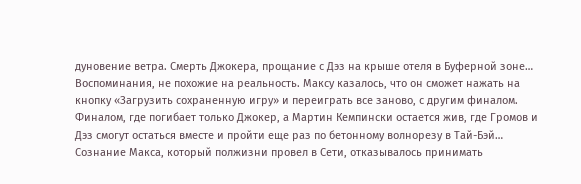дуновение ветра. Смерть Джокера, прощание с Дэз на крыше отеля в Буферной зоне… Воспоминания, не похожие на реальность. Максу казалось, что он сможет нажать на кнопку «Загрузить сохраненную игру» и переиграть все заново, с другим финалом. Финалом, где погибает только Джокер, а Мартин Кемпински остается жив, где Громов и Дэз смогут остаться вместе и пройти еще раз по бетонному волнорезу в Тай-Бэй… Сознание Макса, который полжизни провел в Сети, отказывалось принимать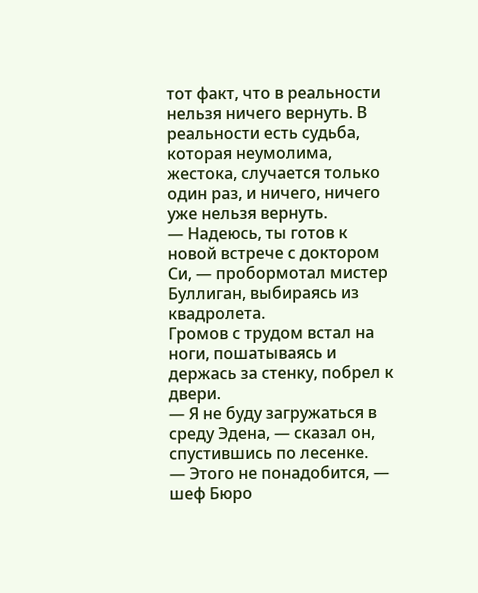тот факт, что в реальности нельзя ничего вернуть. В реальности есть судьба, которая неумолима, жестока, случается только один раз, и ничего, ничего уже нельзя вернуть.
— Надеюсь, ты готов к новой встрече с доктором Си, — пробормотал мистер Буллиган, выбираясь из квадролета.
Громов с трудом встал на ноги, пошатываясь и держась за стенку, побрел к двери.
— Я не буду загружаться в среду Эдена, — сказал он, спустившись по лесенке.
— Этого не понадобится, — шеф Бюро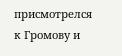присмотрелся к Громову и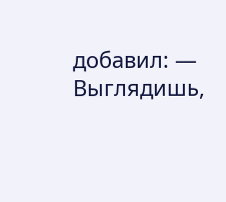добавил: — Выглядишь,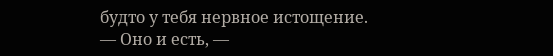будто у тебя нервное истощение.
— Оно и есть, —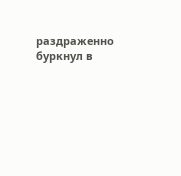раздраженно буркнул в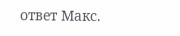ответ Макс.